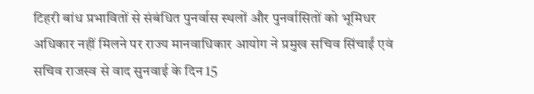टिहरी बांध प्रभावितों से संबंधित पुनर्वास स्थलों और पुनर्वासितों को भूमिधर अधिकार नहीं मिलने पर राज्य मानवाधिकार आयोग ने प्रमुख सचिव सिंचाईं एवं सचिव राजस्व से वाद सुनवाई के दिन 15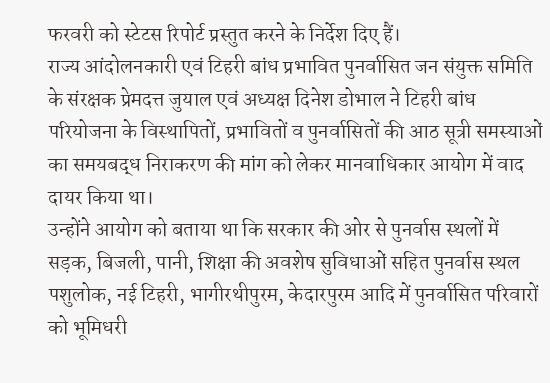फरवरी को स्टेटस रिपोर्ट प्रस्तुत करने के निर्देश दिए हैं।
राज्य आंदोलनकारी एवं टिहरी बांध प्रभावित पुनर्वासित जन संयुक्त समिति के संरक्षक प्रेमदत्त जुयाल एवं अध्यक्ष दिनेश डोभाल ने टिहरी बांध परियोजना के विस्थापितों, प्रभावितों व पुनर्वासितों की आठ सूत्री समस्याओं का समयबद्ध निराकरण की मांग को लेकर मानवाधिकार आयोग में वाद दायर किया था।
उन्होंने आयोग को बताया था कि सरकार की ओर से पुनर्वास स्थलों में सड़क, बिजली, पानी, शिक्षा की अवशेष सुविधाओं सहित पुनर्वास स्थल पशुलोक, नई टिहरी, भागीरथीपुरम, केदारपुरम आदि में पुनर्वासित परिवारों को भूमिधरी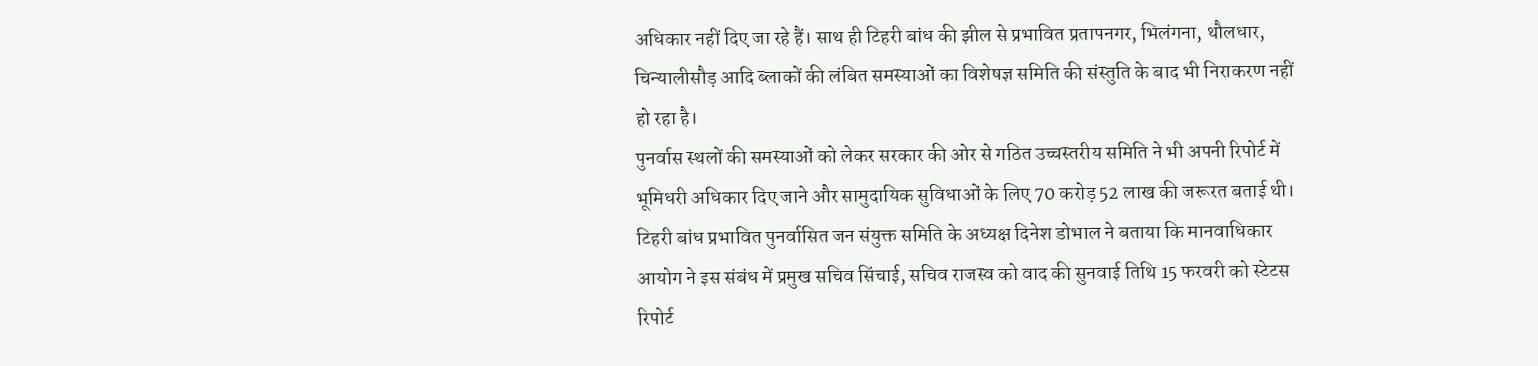अधिकार नहीं दिए जा रहे हैं। साथ ही टिहरी बांध की झील से प्रभावित प्रतापनगर, भिलंगना, थौलधार, चिन्यालीसौड़ आदि ब्लाकों की लंबित समस्याओं का विशेषज्ञ समिति की संस्तुति के बाद भी निराकरण नहीं हो रहा है।
पुनर्वास स्थलों की समस्याओं को लेकर सरकार की ओर से गठित उच्चस्तरीय समिति ने भी अपनी रिपोर्ट में भूमिधरी अधिकार दिए जाने और सामुदायिक सुविधाओं के लिए 70 करोड़ 52 लाख की जरूरत बताई थी।
टिहरी बांध प्रभावित पुनर्वासित जन संयुक्त समिति के अध्यक्ष दिनेश डोभाल ने बताया कि मानवाधिकार आयोग ने इस संबंध में प्रमुख सचिव सिंचाई, सचिव राजस्व को वाद की सुनवाई तिथि 15 फरवरी को स्टेटस रिपोर्ट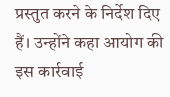प्रस्तुत करने के निर्देश दिए हैं। उन्होंने कहा आयोग की इस कार्रवाई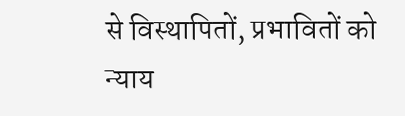से विस्थापितों, प्रभावितों को न्याय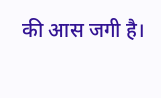की आस जगी है।